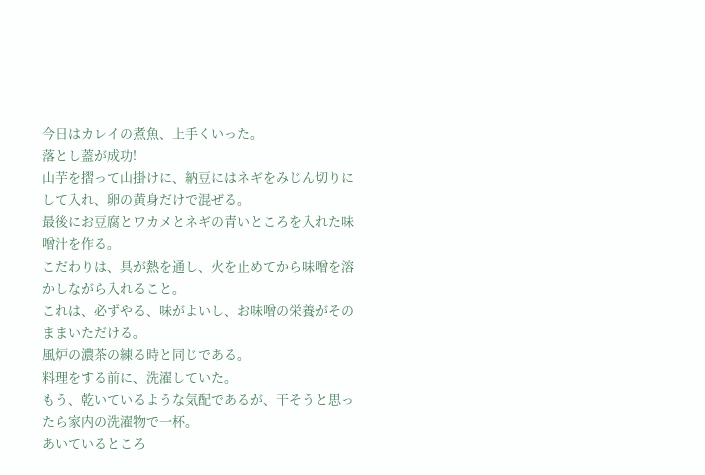今日はカレイの煮魚、上手くいった。
落とし蓋が成功!
山芋を摺って山掛けに、納豆にはネギをみじん切りにして入れ、卵の黄身だけで混ぜる。
最後にお豆腐とワカメとネギの青いところを入れた味噌汁を作る。
こだわりは、具が熱を通し、火を止めてから味噌を溶かしながら入れること。
これは、必ずやる、味がよいし、お味噌の栄養がそのままいただける。
風炉の濃茶の練る時と同じである。
料理をする前に、洗濯していた。
もう、乾いているような気配であるが、干そうと思ったら家内の洗濯物で一杯。
あいているところ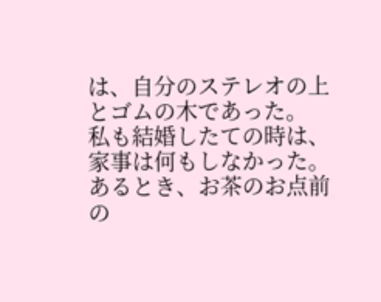は、自分のステレオの上とゴムの木であった。
私も結婚したての時は、家事は何もしなかった。
あるとき、お茶のお点前の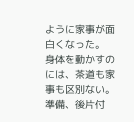ように家事が面白くなった。
身体を動かすのには、茶道も家事も区別ない。
準備、後片付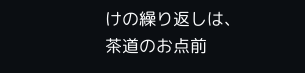けの繰り返しは、茶道のお点前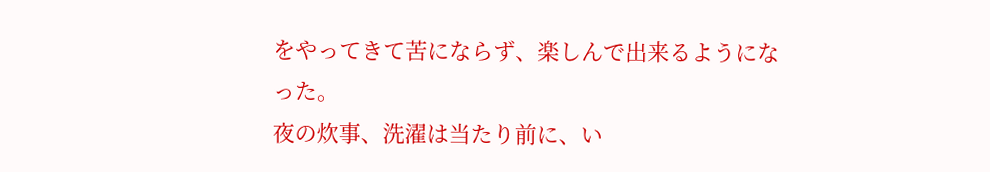をやってきて苦にならず、楽しんで出来るようになった。
夜の炊事、洗濯は当たり前に、い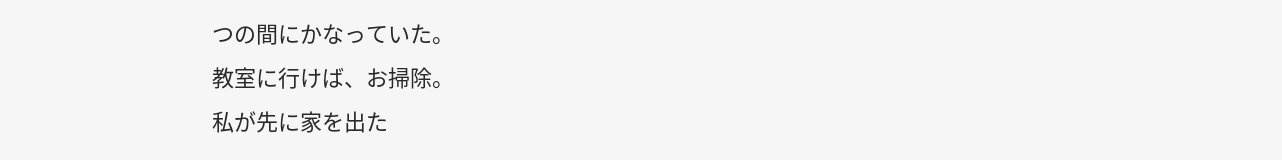つの間にかなっていた。
教室に行けば、お掃除。
私が先に家を出た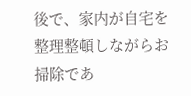後で、家内が自宅を整理整頓しながらお掃除であ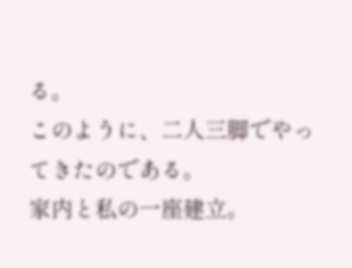る。
このように、二人三脚でやってきたのである。
家内と私の一座建立。